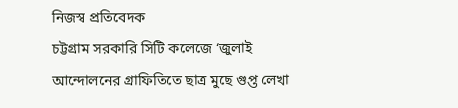নিজস্ব প্রতিবেদক
চট্টগ্রাম সরকারি সিটি কলেজে ‘জুলাই আন্দোলনের গ্রাফিতিতে ছাত্র মুছে গুপ্ত লেখা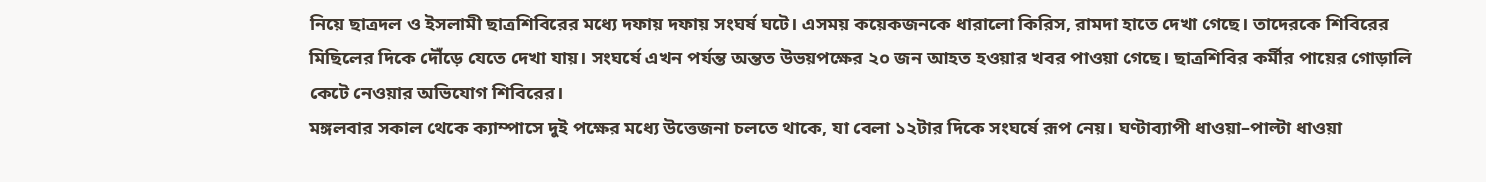নিয়ে ছাত্রদল ও ইসলামী ছাত্রশিবিরের মধ্যে দফায় দফায় সংঘর্ষ ঘটে। এসময় কয়েকজনকে ধারালো কিরিস, রামদা হাতে দেখা গেছে। তাদেরকে শিবিরের মিছিলের দিকে দৌঁড়ে যেতে দেখা যায়। সংঘর্ষে এখন পর্যন্ত অন্তত উভয়পক্ষের ২০ জন আহত হওয়ার খবর পাওয়া গেছে। ছাত্রশিবির কর্মীর পায়ের গোড়ালি কেটে নেওয়ার অভিযোগ শিবিরের।
মঙ্গলবার সকাল থেকে ক্যাম্পাসে দুই পক্ষের মধ্যে উত্তেজনা চলতে থাকে, যা বেলা ১২টার দিকে সংঘর্ষে রূপ নেয়। ঘণ্টাব্যাপী ধাওয়া–পাল্টা ধাওয়া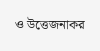ও উত্তেজনাকর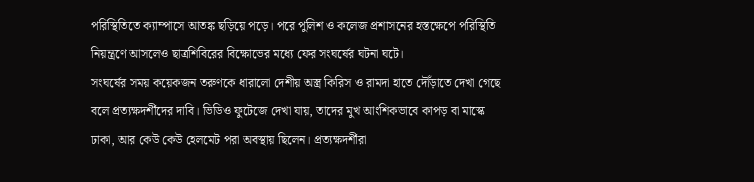পরিস্থিতিতে ক্যাম্পাসে আতঙ্ক ছড়িয়ে পড়ে। পরে পুলিশ ও কলেজ প্রশাসনের হস্তক্ষেপে পরিস্থিতি নিয়ন্ত্রণে আসলেও ছাত্রশিবিরের বিক্ষোভের মধ্যে ফের সংঘর্ষের ঘটনা ঘটে।
সংঘর্ষের সময় কয়েকজন তরুণকে ধারালো দেশীয় অস্ত্র কিরিস ও রামদা হাতে দৌঁড়াতে দেখা গেছে বলে প্রত্যক্ষদর্শীদের দাবি। ভিডিও ফুটেজে দেখা যায়, তাদের মুখ আংশিকভাবে কাপড় বা মাস্কে ঢাকা, আর কেউ কেউ হেলমেট পরা অবস্থায় ছিলেন। প্রত্যক্ষদর্শীরা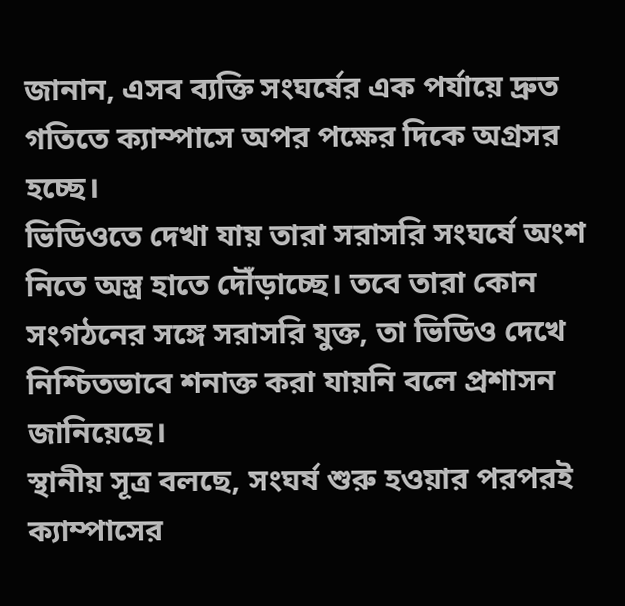জানান, এসব ব্যক্তি সংঘর্ষের এক পর্যায়ে দ্রুত গতিতে ক্যাম্পাসে অপর পক্ষের দিকে অগ্রসর হচ্ছে।
ভিডিওতে দেখা যায় তারা সরাসরি সংঘর্ষে অংশ নিতে অস্ত্র হাতে দৌঁড়াচ্ছে। তবে তারা কোন সংগঠনের সঙ্গে সরাসরি যুক্ত, তা ভিডিও দেখে নিশ্চিতভাবে শনাক্ত করা যায়নি বলে প্রশাসন জানিয়েছে।
স্থানীয় সূত্র বলছে, সংঘর্ষ শুরু হওয়ার পরপরই ক্যাম্পাসের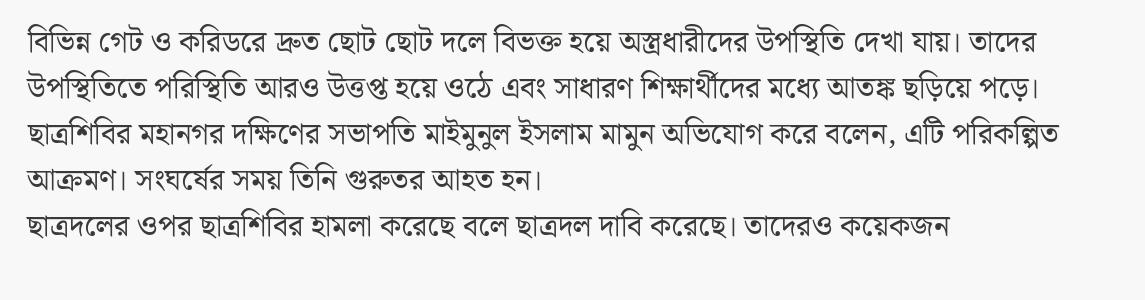বিভিন্ন গেট ও করিডরে দ্রুত ছোট ছোট দলে বিভক্ত হয়ে অস্ত্রধারীদের উপস্থিতি দেখা যায়। তাদের উপস্থিতিতে পরিস্থিতি আরও উত্তপ্ত হয়ে ওঠে এবং সাধারণ শিক্ষার্থীদের মধ্যে আতঙ্ক ছড়িয়ে পড়ে।
ছাত্রশিবির মহানগর দক্ষিণের সভাপতি মাইমুনুল ইসলাম মামুন অভিযোগ করে বলেন, এটি পরিকল্পিত আক্রমণ। সংঘর্ষের সময় তিনি গুরুতর আহত হন।
ছাত্রদলের ওপর ছাত্রশিবির হামলা করেছে বলে ছাত্রদল দাবি করেছে। তাদেরও কয়েকজন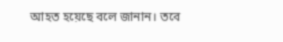আহত হয়েছে বলে জানান। তবে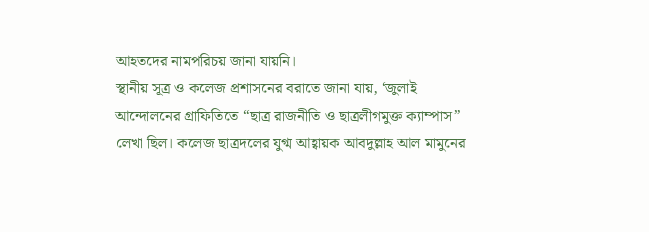আহতদের নামপরিচয় জানা যায়নি।
স্থানীয় সূত্র ও কলেজ প্রশাসনের বরাতে জানা যায়, ‘জুলাই আন্দোলনের গ্রাফিতিতে “ছাত্র রাজনীতি ও ছাত্রলীগমুক্ত ক্যাম্পাস” লেখা ছিল। কলেজ ছাত্রদলের যুগ্ম আহ্বায়ক আবদুল্লাহ আল মামুনের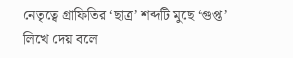নেতৃত্বে গ্রাফিতির ‘ছাত্র’ শব্দটি মুছে ‘গুপ্ত’ লিখে দেয় বলে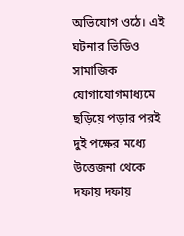অভিযোগ ওঠে। এই ঘটনার ভিডিও সামাজিক যোগাযোগমাধ্যমে ছড়িয়ে পড়ার পরই দুই পক্ষের মধ্যে উত্তেজনা থেকে দফায় দফায়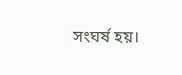সংঘর্ষ হয়।